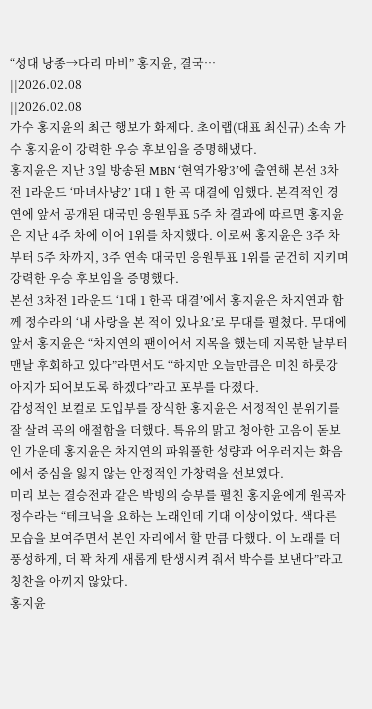“성대 낭종→다리 마비” 홍지윤, 결국…
||2026.02.08
||2026.02.08
가수 홍지윤의 최근 행보가 화제다. 초이랩(대표 최신규) 소속 가수 홍지윤이 강력한 우승 후보임을 증명해냈다.
홍지윤은 지난 3일 방송된 MBN ‘현역가왕3’에 출연해 본선 3차전 1라운드 ‘마녀사냥2’ 1대 1 한 곡 대결에 임했다. 본격적인 경연에 앞서 공개된 대국민 응원투표 5주 차 결과에 따르면 홍지윤은 지난 4주 차에 이어 1위를 차지했다. 이로써 홍지윤은 3주 차부터 5주 차까지, 3주 연속 대국민 응원투표 1위를 굳건히 지키며 강력한 우승 후보임을 증명했다.
본선 3차전 1라운드 ‘1대 1 한곡 대결’에서 홍지윤은 차지연과 함께 정수라의 ‘내 사랑을 본 적이 있나요’로 무대를 펼쳤다. 무대에 앞서 홍지윤은 “차지연의 팬이어서 지목을 했는데 지목한 날부터 맨날 후회하고 있다”라면서도 “하지만 오늘만큼은 미친 하룻강아지가 되어보도록 하겠다”라고 포부를 다졌다.
감성적인 보컬로 도입부를 장식한 홍지윤은 서정적인 분위기를 잘 살려 곡의 애절함을 더했다. 특유의 맑고 청아한 고음이 돋보인 가운데 홍지윤은 차지연의 파워풀한 성량과 어우러지는 화음에서 중심을 잃지 않는 안정적인 가창력을 선보였다.
미리 보는 결승전과 같은 박빙의 승부를 펼친 홍지윤에게 원곡자 정수라는 “테크닉을 요하는 노래인데 기대 이상이었다. 색다른 모습을 보여주면서 본인 자리에서 할 만큼 다했다. 이 노래를 더 풍성하게, 더 꽉 차게 새롭게 탄생시켜 줘서 박수를 보낸다”라고 칭찬을 아끼지 않았다.
홍지윤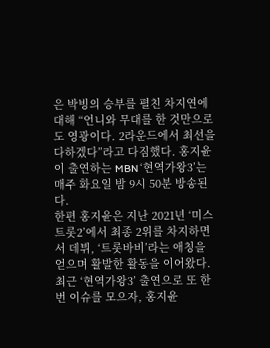은 박빙의 승부를 펼친 차지연에 대해 “언니와 무대를 한 것만으로도 영광이다. 2라운드에서 최선을 다하겠다”라고 다짐했다. 홍지윤이 출연하는 MBN ‘현역가왕3’는 매주 화요일 밤 9시 50분 방송된다.
한편 홍지윤은 지난 2021년 ‘미스트롯2’에서 최종 2위를 차지하면서 데뷔, ‘트롯바비’라는 애칭을 얻으며 활발한 활동을 이어왔다. 최근 ‘현역가왕3’ 출연으로 또 한 번 이슈를 모으자, 홍지윤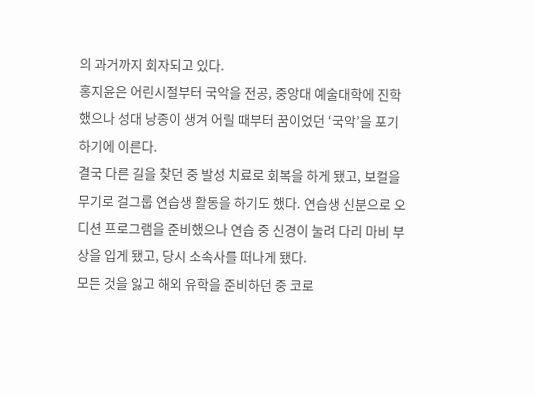의 과거까지 회자되고 있다.
홍지윤은 어린시절부터 국악을 전공, 중앙대 예술대학에 진학했으나 성대 낭종이 생겨 어릴 때부터 꿈이었던 ‘국악’을 포기하기에 이른다.
결국 다른 길을 찾던 중 발성 치료로 회복을 하게 됐고, 보컬을 무기로 걸그룹 연습생 활동을 하기도 했다. 연습생 신분으로 오디션 프로그램을 준비했으나 연습 중 신경이 눌려 다리 마비 부상을 입게 됐고, 당시 소속사를 떠나게 됐다.
모든 것을 잃고 해외 유학을 준비하던 중 코로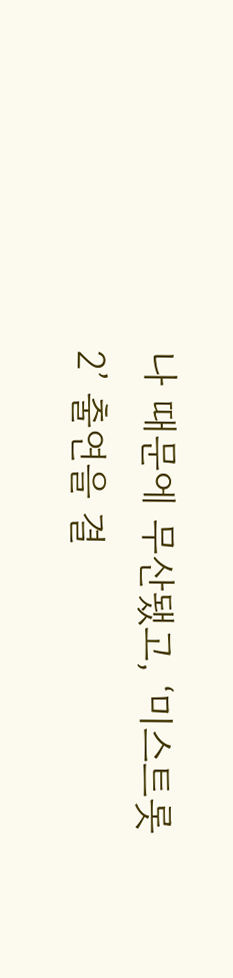나 때문에 무산됐고, ‘미스트롯2’ 출연을 결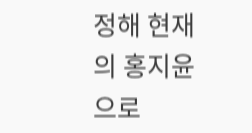정해 현재의 홍지윤으로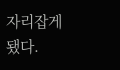자리잡게 됐다.